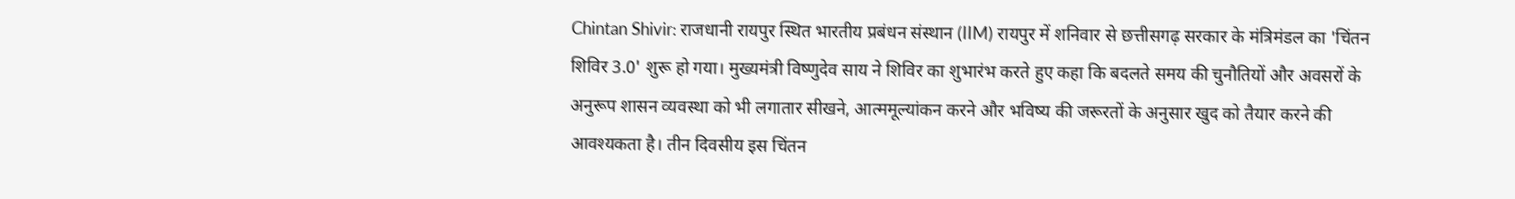Chintan Shivir: राजधानी रायपुर स्थित भारतीय प्रबंधन संस्थान (IIM) रायपुर में शनिवार से छत्तीसगढ़ सरकार के मंत्रिमंडल का 'चिंतन शिविर 3.0' शुरू हो गया। मुख्यमंत्री विष्णुदेव साय ने शिविर का शुभारंभ करते हुए कहा कि बदलते समय की चुनौतियों और अवसरों के अनुरूप शासन व्यवस्था को भी लगातार सीखने, आत्ममूल्यांकन करने और भविष्य की जरूरतों के अनुसार खुद को तैयार करने की आवश्यकता है। तीन दिवसीय इस चिंतन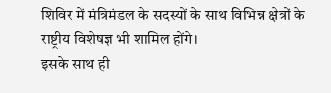शिविर में मंत्रिमंडल के सदस्यों के साथ विभिन्न क्षेत्रों के राष्ट्रीय विशेषज्ञ भी शामिल होंगे।
इसके साथ ही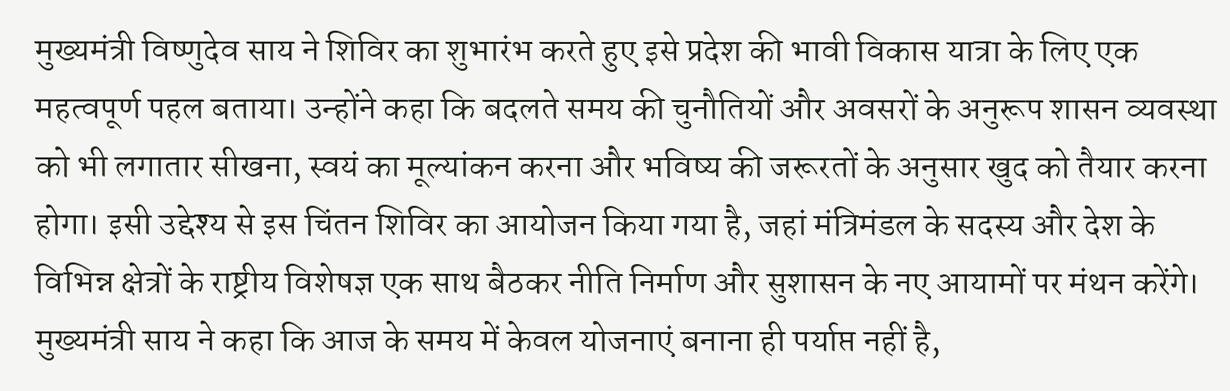मुख्यमंत्री विष्णुदेव साय ने शिविर का शुभारंभ करते हुए इसे प्रदेश की भावी विकास यात्रा के लिए एक महत्वपूर्ण पहल बताया। उन्होंने कहा कि बदलते समय की चुनौतियों और अवसरों के अनुरूप शासन व्यवस्था को भी लगातार सीखना, स्वयं का मूल्यांकन करना और भविष्य की जरूरतों के अनुसार खुद को तैयार करना होगा। इसी उद्देश्य से इस चिंतन शिविर का आयोजन किया गया है, जहां मंत्रिमंडल के सदस्य और देश के विभिन्न क्षेत्रों के राष्ट्रीय विशेषज्ञ एक साथ बैठकर नीति निर्माण और सुशासन के नए आयामों पर मंथन करेंगे।
मुख्यमंत्री साय ने कहा कि आज के समय में केवल योजनाएं बनाना ही पर्याप्त नहीं है,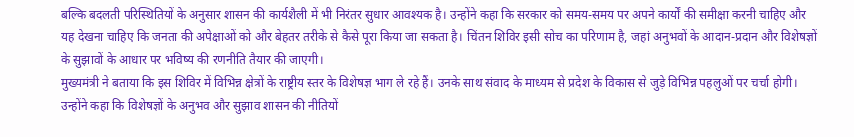बल्कि बदलती परिस्थितियों के अनुसार शासन की कार्यशैली में भी निरंतर सुधार आवश्यक है। उन्होंने कहा कि सरकार को समय-समय पर अपने कार्यों की समीक्षा करनी चाहिए और यह देखना चाहिए कि जनता की अपेक्षाओं को और बेहतर तरीके से कैसे पूरा किया जा सकता है। चिंतन शिविर इसी सोच का परिणाम है, जहां अनुभवों के आदान-प्रदान और विशेषज्ञों के सुझावों के आधार पर भविष्य की रणनीति तैयार की जाएगी।
मुख्यमंत्री ने बताया कि इस शिविर में विभिन्न क्षेत्रों के राष्ट्रीय स्तर के विशेषज्ञ भाग ले रहे हैं। उनके साथ संवाद के माध्यम से प्रदेश के विकास से जुड़े विभिन्न पहलुओं पर चर्चा होगी। उन्होंने कहा कि विशेषज्ञों के अनुभव और सुझाव शासन की नीतियों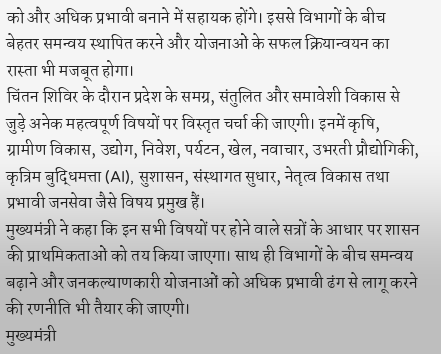को और अधिक प्रभावी बनाने में सहायक होंगे। इससे विभागों के बीच बेहतर समन्वय स्थापित करने और योजनाओं के सफल क्रियान्वयन का रास्ता भी मजबूत होगा।
चिंतन शिविर के दौरान प्रदेश के समग्र, संतुलित और समावेशी विकास से जुड़े अनेक महत्वपूर्ण विषयों पर विस्तृत चर्चा की जाएगी। इनमें कृषि, ग्रामीण विकास, उद्योग, निवेश, पर्यटन, खेल, नवाचार, उभरती प्रौद्योगिकी, कृत्रिम बुद्धिमत्ता (AI), सुशासन, संस्थागत सुधार, नेतृत्व विकास तथा प्रभावी जनसेवा जैसे विषय प्रमुख हैं।
मुख्यमंत्री ने कहा कि इन सभी विषयों पर होने वाले सत्रों के आधार पर शासन की प्राथमिकताओं को तय किया जाएगा। साथ ही विभागों के बीच समन्वय बढ़ाने और जनकल्याणकारी योजनाओं को अधिक प्रभावी ढंग से लागू करने की रणनीति भी तैयार की जाएगी।
मुख्यमंत्री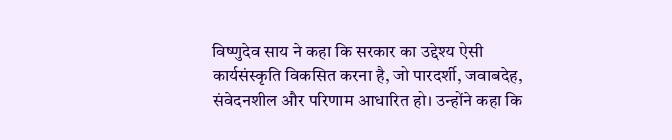विष्णुदेव साय ने कहा कि सरकार का उद्देश्य ऐसी कार्यसंस्कृति विकसित करना है, जो पारदर्शी, जवाबदेह, संवेदनशील और परिणाम आधारित हो। उन्होंने कहा कि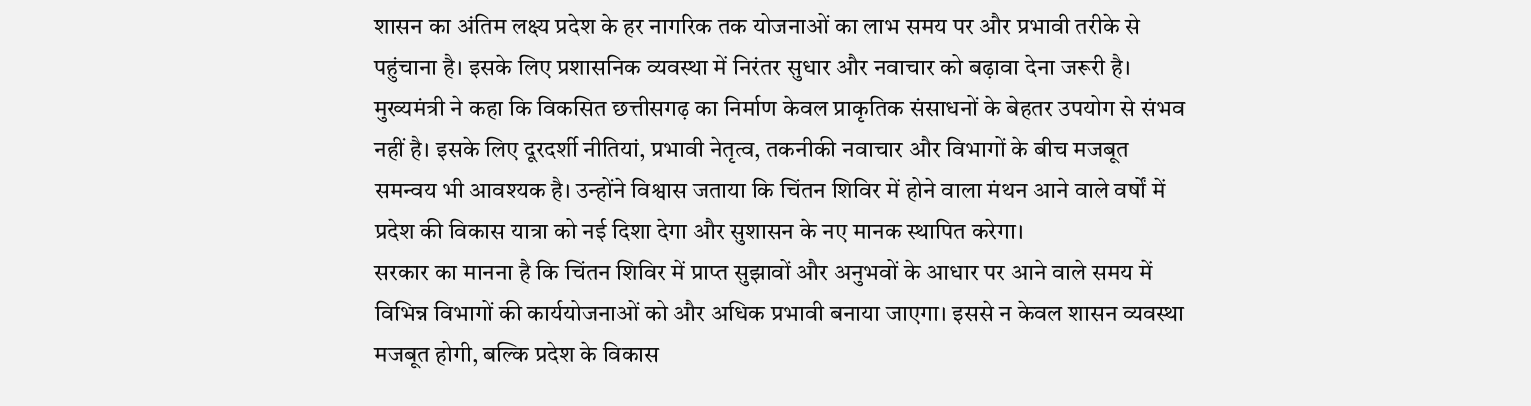शासन का अंतिम लक्ष्य प्रदेश के हर नागरिक तक योजनाओं का लाभ समय पर और प्रभावी तरीके से पहुंचाना है। इसके लिए प्रशासनिक व्यवस्था में निरंतर सुधार और नवाचार को बढ़ावा देना जरूरी है।
मुख्यमंत्री ने कहा कि विकसित छत्तीसगढ़ का निर्माण केवल प्राकृतिक संसाधनों के बेहतर उपयोग से संभव नहीं है। इसके लिए दूरदर्शी नीतियां, प्रभावी नेतृत्व, तकनीकी नवाचार और विभागों के बीच मजबूत समन्वय भी आवश्यक है। उन्होंने विश्वास जताया कि चिंतन शिविर में होने वाला मंथन आने वाले वर्षों में प्रदेश की विकास यात्रा को नई दिशा देगा और सुशासन के नए मानक स्थापित करेगा।
सरकार का मानना है कि चिंतन शिविर में प्राप्त सुझावों और अनुभवों के आधार पर आने वाले समय में विभिन्न विभागों की कार्ययोजनाओं को और अधिक प्रभावी बनाया जाएगा। इससे न केवल शासन व्यवस्था मजबूत होगी, बल्कि प्रदेश के विकास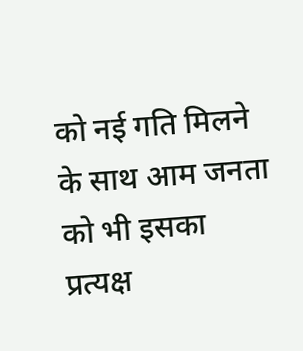को नई गति मिलने के साथ आम जनता को भी इसका प्रत्यक्ष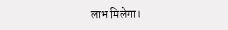लाभ मिलेगा।